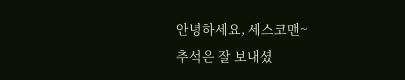안녕하세요, 세스코맨~
추석은 잘 보내셨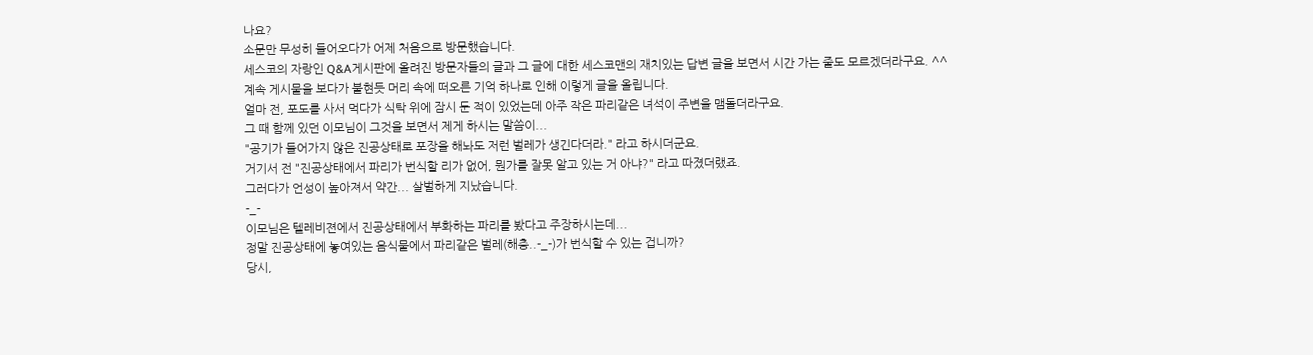나요?
소문만 무성히 들어오다가 어제 처음으로 방문했습니다.
세스코의 자랑인 Q&A게시판에 올려진 방문자들의 글과 그 글에 대한 세스코맨의 재치있는 답변 글을 보면서 시간 가는 줄도 모르겠더라구요. ^^
계속 게시물을 보다가 불현듯 머리 속에 떠오른 기억 하나로 인해 이렇게 글을 올립니다.
얼마 전, 포도를 사서 먹다가 식탁 위에 잠시 둔 적이 있었는데 아주 작은 파리같은 녀석이 주변을 맴돌더라구요.
그 때 함께 있던 이모님이 그것을 보면서 제게 하시는 말씀이...
"공기가 들어가지 않은 진공상태로 포장을 해놔도 저런 벌레가 생긴다더라." 라고 하시더군요.
거기서 전 "진공상태에서 파리가 번식할 리가 없어, 뭔가를 잘못 알고 있는 거 아냐?" 라고 따졌더랬죠.
그러다가 언성이 높아져서 약간... 살벌하게 지났습니다.
-_-
이모님은 텔레비젼에서 진공상태에서 부화하는 파리를 봤다고 주장하시는데...
정말 진공상태에 놓여있는 음식물에서 파리같은 벌레(해충..-_-)가 번식할 수 있는 겁니까?
당시,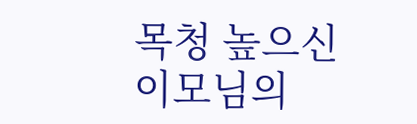목청 높으신 이모님의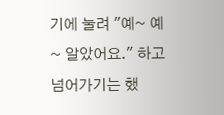기에 눌려 "예~ 예~ 알았어요." 하고 넘어가기는 했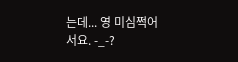는데... 영 미심쩍어서요. -_-?